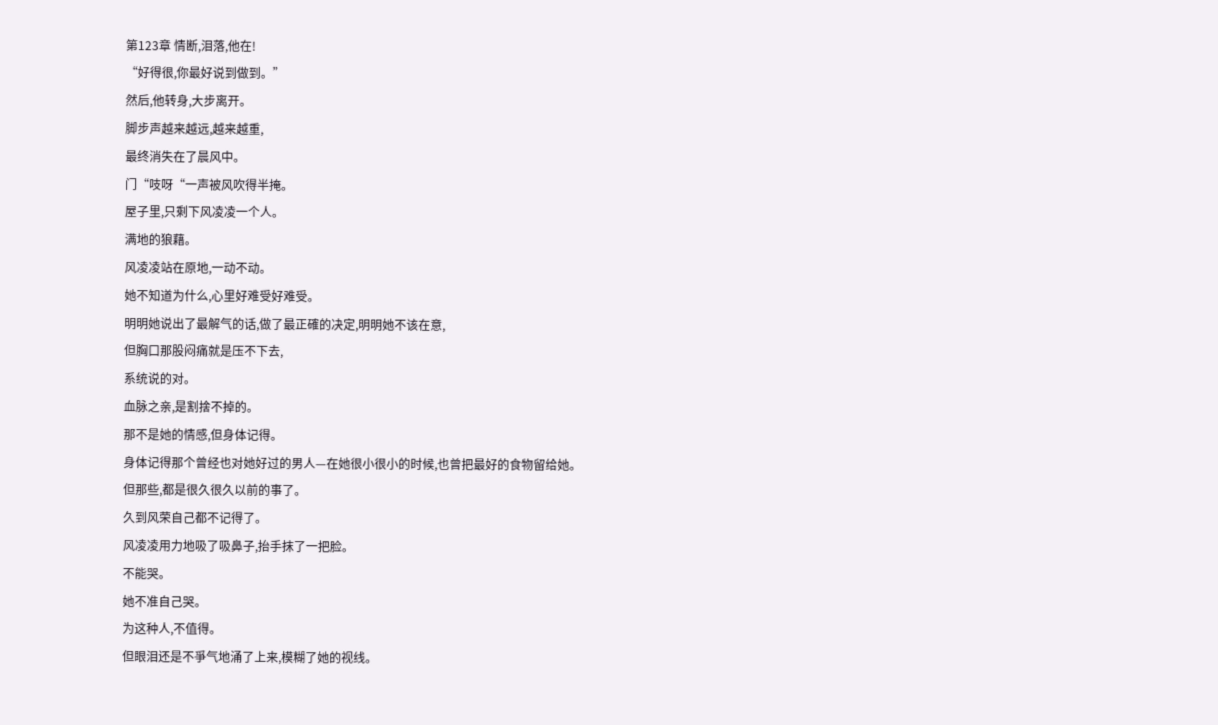第123章 情断,泪落,他在!
“好得很,你最好说到做到。”
然后,他转身,大步离开。
脚步声越来越远,越来越重,
最终消失在了晨风中。
门“吱呀“一声被风吹得半掩。
屋子里,只剩下风凌凌一个人。
满地的狼藉。
风凌凌站在原地,一动不动。
她不知道为什么,心里好难受好难受。
明明她说出了最解气的话,做了最正確的决定,明明她不该在意,
但胸口那股闷痛就是压不下去,
系统说的对。
血脉之亲,是割捨不掉的。
那不是她的情感,但身体记得。
身体记得那个曾经也对她好过的男人—在她很小很小的时候,也曾把最好的食物留给她。
但那些,都是很久很久以前的事了。
久到风荣自己都不记得了。
风凌凌用力地吸了吸鼻子,抬手抹了一把脸。
不能哭。
她不准自己哭。
为这种人,不值得。
但眼泪还是不爭气地涌了上来,模糊了她的视线。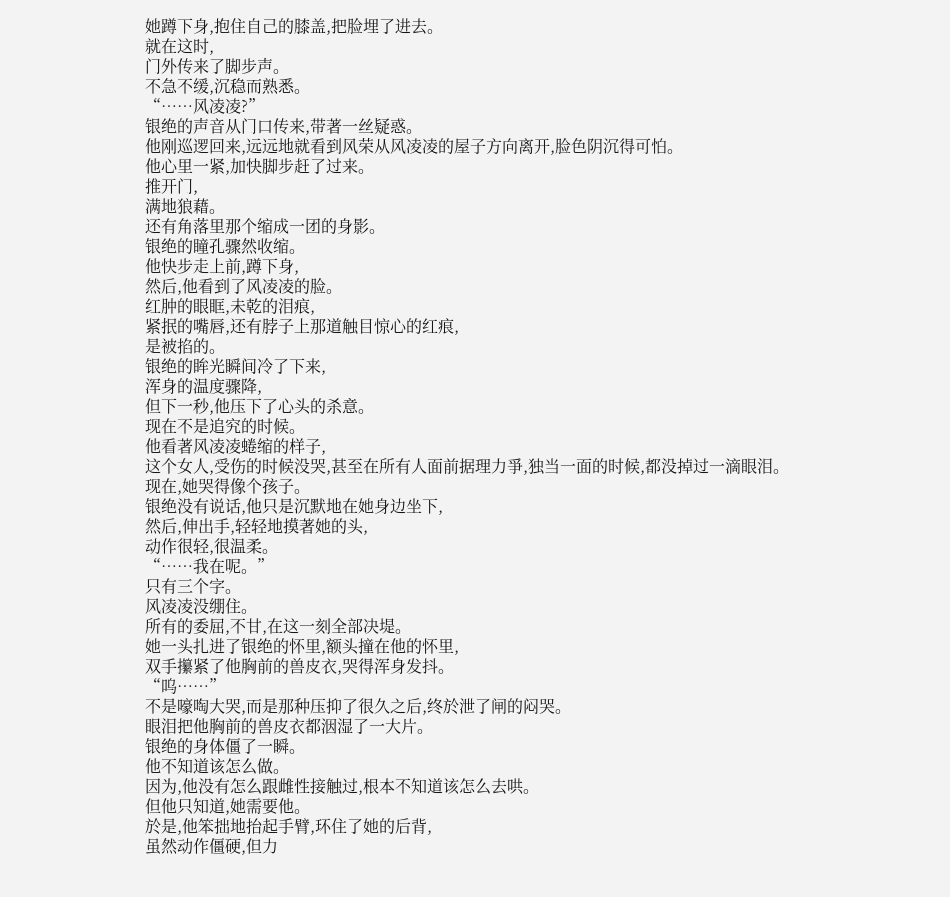她蹲下身,抱住自己的膝盖,把脸埋了进去。
就在这时,
门外传来了脚步声。
不急不缓,沉稳而熟悉。
“……风凌凌?”
银绝的声音从门口传来,带著一丝疑惑。
他刚巡逻回来,远远地就看到风荣从风凌凌的屋子方向离开,脸色阴沉得可怕。
他心里一紧,加快脚步赶了过来。
推开门,
满地狼藉。
还有角落里那个缩成一团的身影。
银绝的瞳孔骤然收缩。
他快步走上前,蹲下身,
然后,他看到了风凌凌的脸。
红肿的眼眶,未乾的泪痕,
紧抿的嘴唇,还有脖子上那道触目惊心的红痕,
是被掐的。
银绝的眸光瞬间冷了下来,
浑身的温度骤降,
但下一秒,他压下了心头的杀意。
现在不是追究的时候。
他看著风凌凌蜷缩的样子,
这个女人,受伤的时候没哭,甚至在所有人面前据理力爭,独当一面的时候,都没掉过一滴眼泪。
现在,她哭得像个孩子。
银绝没有说话,他只是沉默地在她身边坐下,
然后,伸出手,轻轻地摸著她的头,
动作很轻,很温柔。
“……我在呢。”
只有三个字。
风凌凌没绷住。
所有的委屈,不甘,在这一刻全部决堤。
她一头扎进了银绝的怀里,额头撞在他的怀里,
双手攥紧了他胸前的兽皮衣,哭得浑身发抖。
“呜……”
不是嚎啕大哭,而是那种压抑了很久之后,终於泄了闸的闷哭。
眼泪把他胸前的兽皮衣都洇湿了一大片。
银绝的身体僵了一瞬。
他不知道该怎么做。
因为,他没有怎么跟雌性接触过,根本不知道该怎么去哄。
但他只知道,她需要他。
於是,他笨拙地抬起手臂,环住了她的后背,
虽然动作僵硬,但力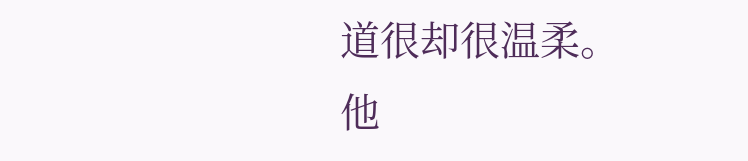道很却很温柔。
他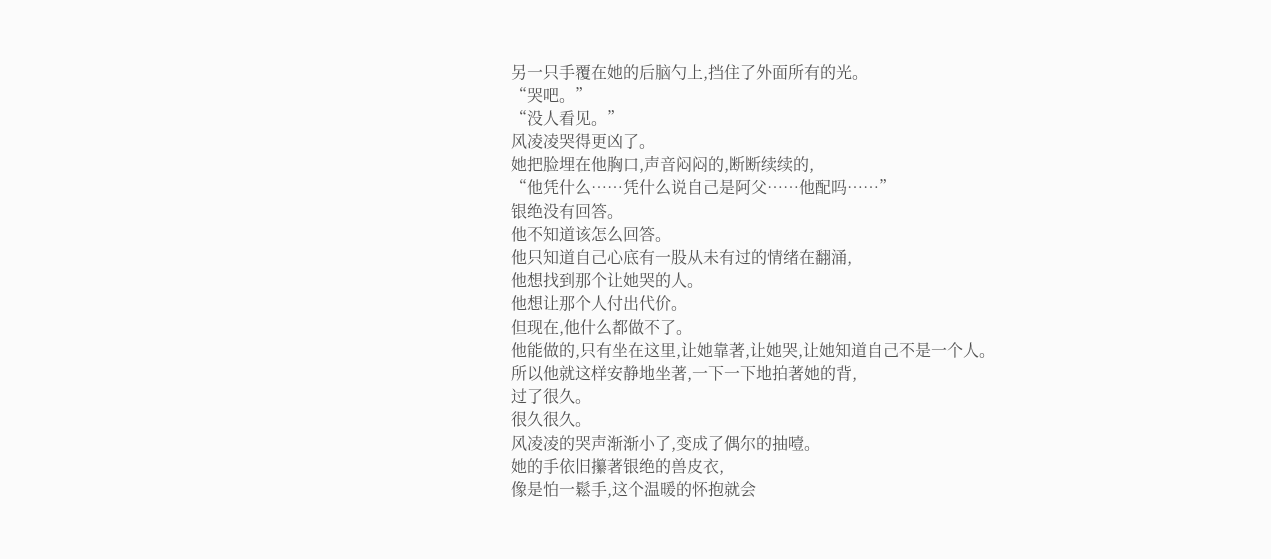另一只手覆在她的后脑勺上,挡住了外面所有的光。
“哭吧。”
“没人看见。”
风凌凌哭得更凶了。
她把脸埋在他胸口,声音闷闷的,断断续续的,
“他凭什么……凭什么说自己是阿父……他配吗……”
银绝没有回答。
他不知道该怎么回答。
他只知道自己心底有一股从未有过的情绪在翻涌,
他想找到那个让她哭的人。
他想让那个人付出代价。
但现在,他什么都做不了。
他能做的,只有坐在这里,让她靠著,让她哭,让她知道自己不是一个人。
所以他就这样安静地坐著,一下一下地拍著她的背,
过了很久。
很久很久。
风凌凌的哭声渐渐小了,变成了偶尔的抽噎。
她的手依旧攥著银绝的兽皮衣,
像是怕一鬆手,这个温暖的怀抱就会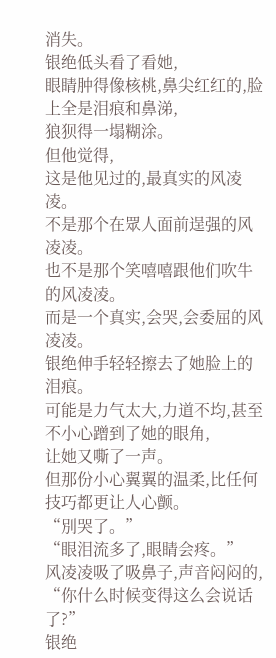消失。
银绝低头看了看她,
眼睛肿得像核桃,鼻尖红红的,脸上全是泪痕和鼻涕,
狼狈得一塌糊涂。
但他觉得,
这是他见过的,最真实的风凌凌。
不是那个在眾人面前逞强的风凌凌。
也不是那个笑嘻嘻跟他们吹牛的风凌凌。
而是一个真实,会哭,会委屈的风凌凌。
银绝伸手轻轻擦去了她脸上的泪痕。
可能是力气太大,力道不均,甚至不小心蹭到了她的眼角,
让她又嘶了一声。
但那份小心翼翼的温柔,比任何技巧都更让人心颤。
“別哭了。”
“眼泪流多了,眼睛会疼。”
风凌凌吸了吸鼻子,声音闷闷的,
“你什么时候变得这么会说话了?”
银绝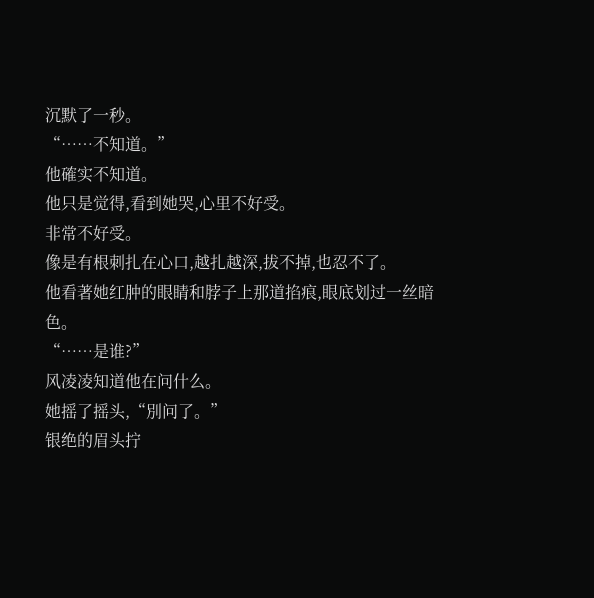沉默了一秒。
“……不知道。”
他確实不知道。
他只是觉得,看到她哭,心里不好受。
非常不好受。
像是有根刺扎在心口,越扎越深,拔不掉,也忍不了。
他看著她红肿的眼睛和脖子上那道掐痕,眼底划过一丝暗色。
“……是谁?”
风凌凌知道他在问什么。
她摇了摇头,“別问了。”
银绝的眉头拧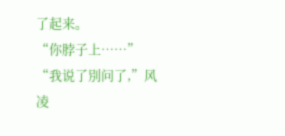了起来。
“你脖子上……”
“我说了別问了,”风凌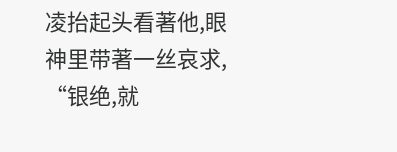凌抬起头看著他,眼神里带著一丝哀求,
“银绝,就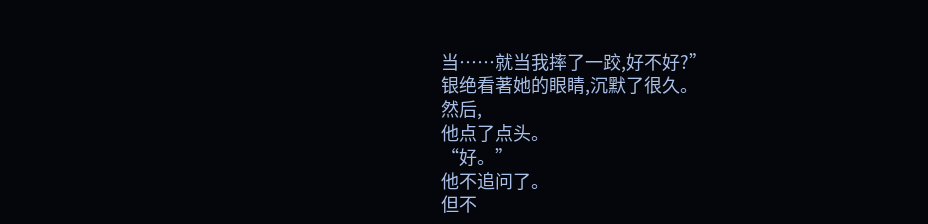当……就当我摔了一跤,好不好?”
银绝看著她的眼睛,沉默了很久。
然后,
他点了点头。
“好。”
他不追问了。
但不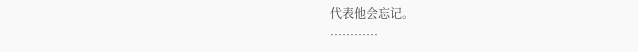代表他会忘记。
…………